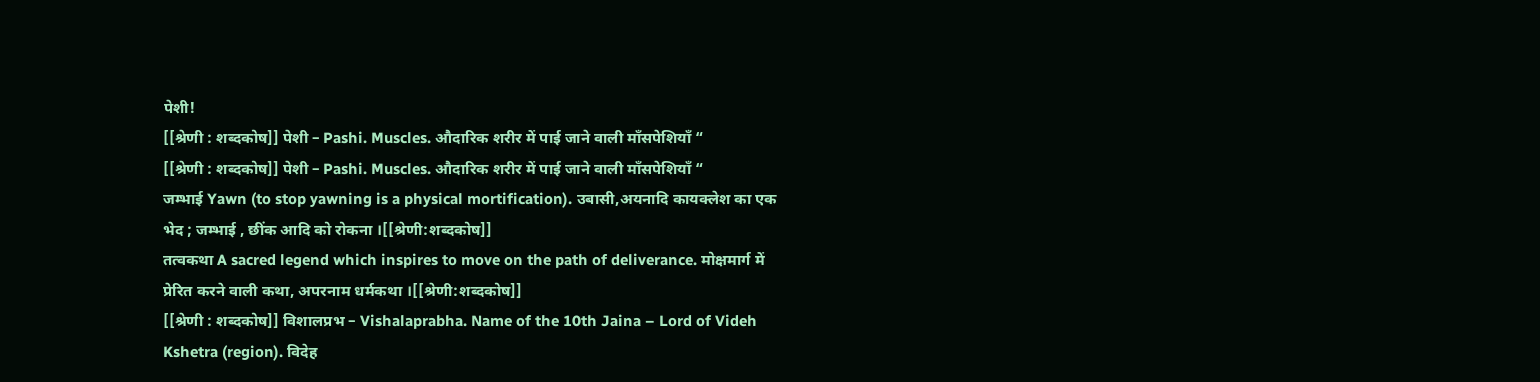पेशी!
[[श्रेणी : शब्दकोष]] पेशी – Pashi. Muscles. औदारिक शरीर में पाई जाने वाली माँसपेशियाँ “
[[श्रेणी : शब्दकोष]] पेशी – Pashi. Muscles. औदारिक शरीर में पाई जाने वाली माँसपेशियाँ “
जम्भाई Yawn (to stop yawning is a physical mortification). उबासी,अयनादि कायक्लेश का एक भेद ; जम्भाई , छींक आदि को रोकना ।[[श्रेणी:शब्दकोष]]
तत्वकथा A sacred legend which inspires to move on the path of deliverance. मोक्षमार्ग में प्रेरित करने वाली कथा, अपरनाम धर्मकथा ।[[श्रेणी:शब्दकोष]]
[[श्रेणी : शब्दकोष]] विशालप्रभ – Vishalaprabha. Name of the 10th Jaina – Lord of Videh Kshetra (region). विदेह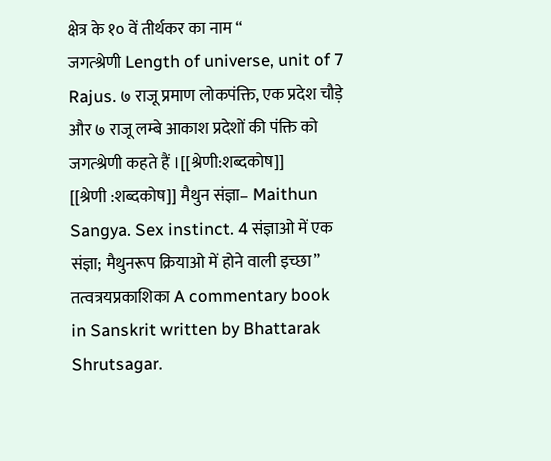क्षेत्र के १० वें तीर्थकर का नाम “
जगत्श्रेणी Length of universe, unit of 7 Rajus. ७ राजू प्रमाण लोकपंक्ति, एक प्रदेश चौड़े और ७ राजू लम्बे आकाश प्रदेशों की पंक्ति को जगत्श्रेणी कहते हैं ।[[श्रेणी:शब्दकोष]]
[[श्रेणी :शब्दकोष]] मैथुन संज्ञा– Maithun Sangya. Sex instinct. 4 संज्ञाओ में एक संज्ञा; मैथुनरूप क्रियाओ में होने वाली इच्छा”
तत्वत्रयप्रकाशिका A commentary book in Sanskrit written by Bhattarak Shrutsagar.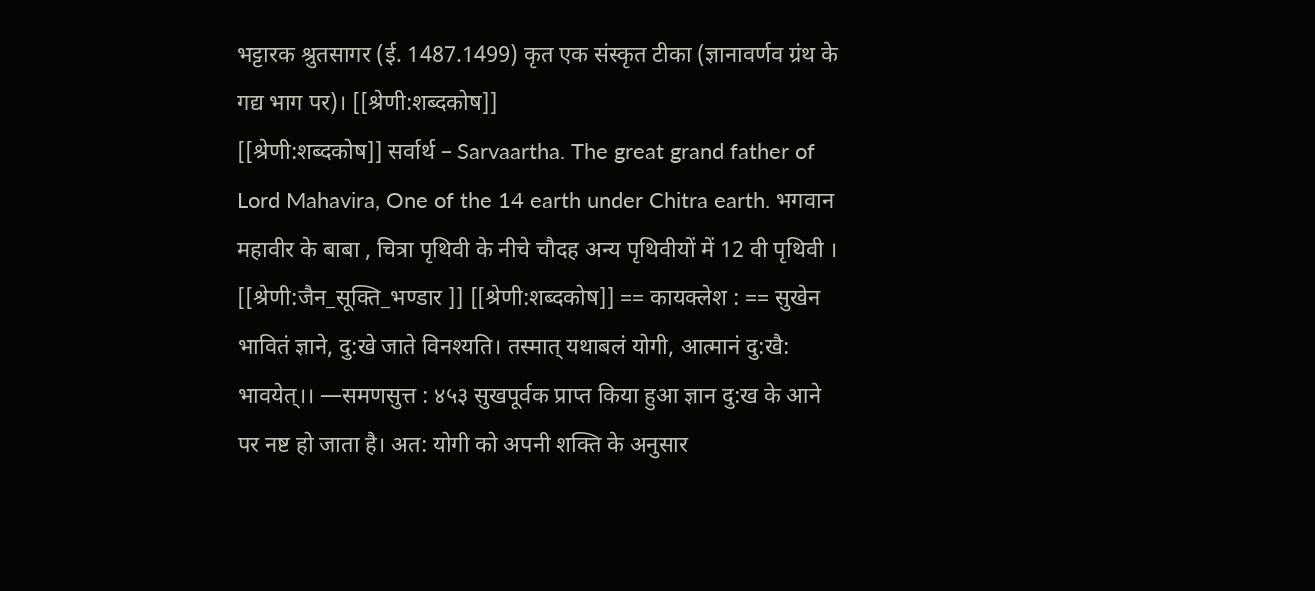भट्टारक श्रुतसागर (ई. 1487.1499) कृत एक संस्कृत टीका (ज्ञानावर्णव ग्रंथ के गद्य भाग पर)। [[श्रेणी:शब्दकोष]]
[[श्रेणी:शब्दकोष]] सर्वार्थ – Sarvaartha. The great grand father of Lord Mahavira, One of the 14 earth under Chitra earth. भगवान महावीर के बाबा , चित्रा पृथिवी के नीचे चौदह अन्य पृथिवीयों में 12 वी पृथिवी ।
[[श्रेणी:जैन_सूक्ति_भण्डार ]] [[श्रेणी:शब्दकोष]] == कायक्लेश : == सुखेन भावितं ज्ञाने, दु:खे जाते विनश्यति। तस्मात् यथाबलं योगी, आत्मानं दु:खै: भावयेत्।। —समणसुत्त : ४५३ सुखपूर्वक प्राप्त किया हुआ ज्ञान दु:ख के आने पर नष्ट हो जाता है। अत: योगी को अपनी शक्ति के अनुसार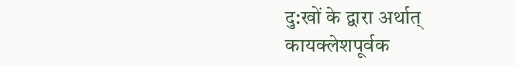दु:खों के द्वारा अर्थात् कायक्लेशपूर्वक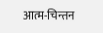आत्म-चिन्तन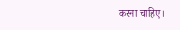करना चाहिए।